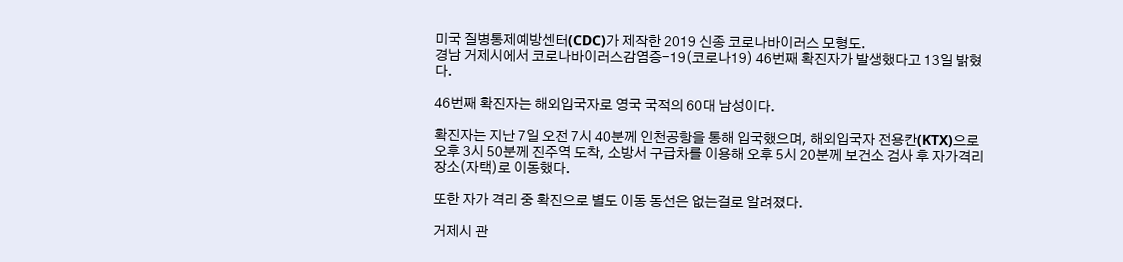미국 질병통제예방센터(CDC)가 제작한 2019 신종 코로나바이러스 모형도.
경남 거제시에서 코로나바이러스감염증-19(코로나19) 46번째 확진자가 발생했다고 13일 밝혔다.

46번째 확진자는 해외입국자로 영국 국적의 60대 남성이다.

확진자는 지난 7일 오전 7시 40분께 인천공항을 통해 입국했으며, 해외입국자 전용칸(KTX)으로 오후 3시 50분께 진주역 도착, 소방서 구급차를 이용해 오후 5시 20분께 보건소 검사 후 자가격리 장소(자택)로 이동했다.

또한 자가 격리 중 확진으로 별도 이동 동선은 없는걸로 알려졌다.

거제시 관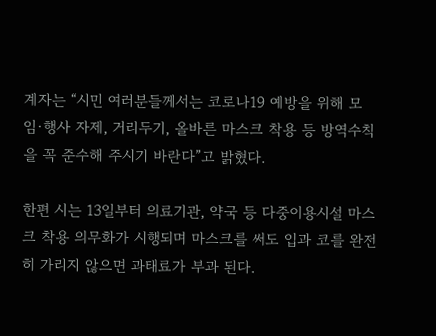계자는 “시민 여러분들께서는 코로나19 예방을 위해 모임·행사 자제, 거리두기, 올바른 마스크 착용 등 방역수칙을 꼭 준수해 주시기 바란다”고 밝혔다.

한편 시는 13일부터 의료기관, 약국 등 다중이용시설 마스크 착용 의무화가 시행되며 마스크를 써도 입과 코를 완전히 가리지 않으면 과태료가 부과 된다.